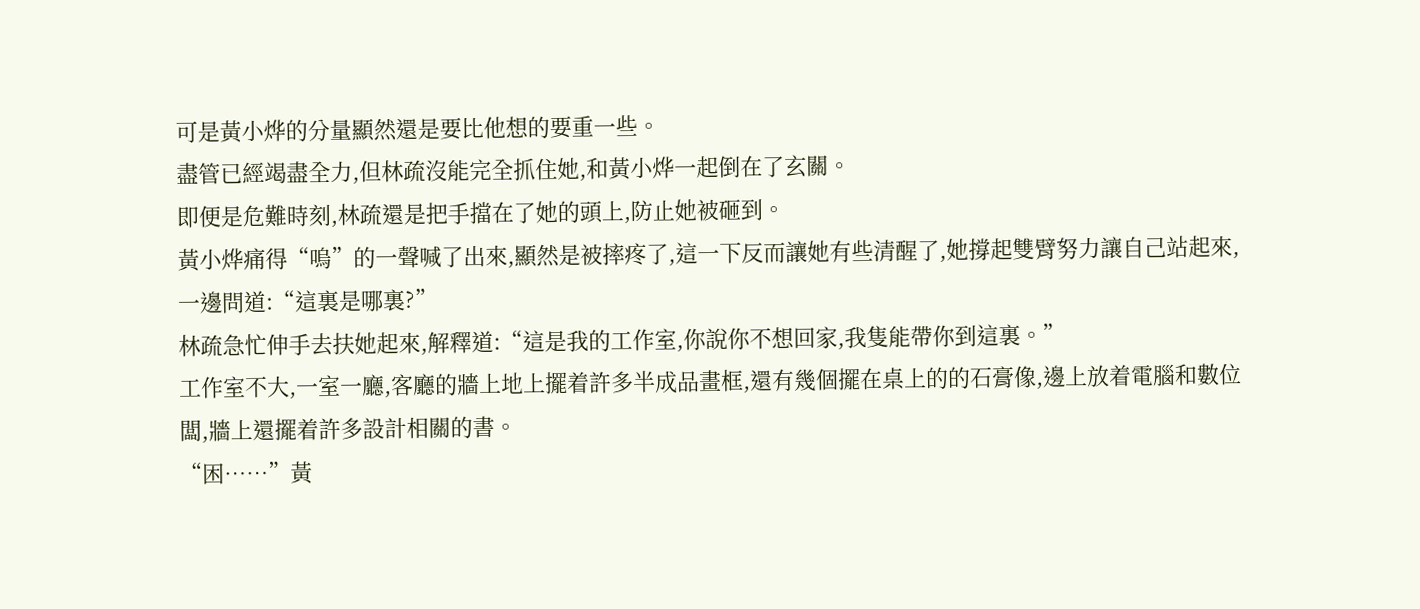可是黃小烨的分量顯然還是要比他想的要重一些。
盡管已經竭盡全力,但林疏沒能完全抓住她,和黃小烨一起倒在了玄關。
即便是危難時刻,林疏還是把手擋在了她的頭上,防止她被砸到。
黃小烨痛得“嗚”的一聲喊了出來,顯然是被摔疼了,這一下反而讓她有些清醒了,她撐起雙臂努力讓自己站起來,一邊問道:“這裏是哪裏?”
林疏急忙伸手去扶她起來,解釋道:“這是我的工作室,你說你不想回家,我隻能帶你到這裏。”
工作室不大,一室一廳,客廳的牆上地上擺着許多半成品畫框,還有幾個擺在桌上的的石膏像,邊上放着電腦和數位闆,牆上還擺着許多設計相關的書。
“困……”黃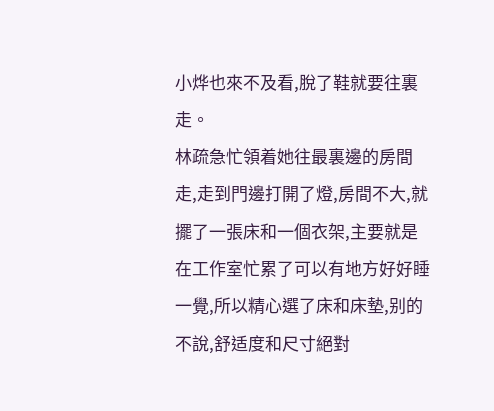小烨也來不及看,脫了鞋就要往裏走。
林疏急忙領着她往最裏邊的房間走,走到門邊打開了燈,房間不大,就擺了一張床和一個衣架,主要就是在工作室忙累了可以有地方好好睡一覺,所以精心選了床和床墊,别的不說,舒适度和尺寸絕對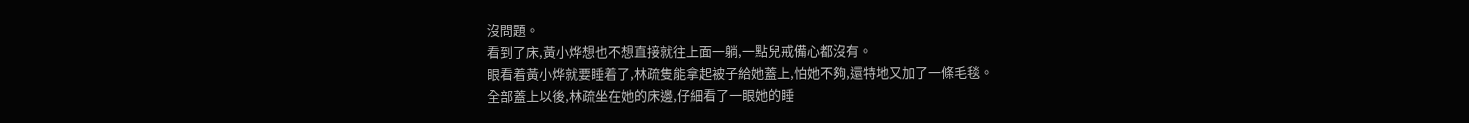沒問題。
看到了床,黃小烨想也不想直接就往上面一躺,一點兒戒備心都沒有。
眼看着黃小烨就要睡着了,林疏隻能拿起被子給她蓋上,怕她不夠,還特地又加了一條毛毯。
全部蓋上以後,林疏坐在她的床邊,仔細看了一眼她的睡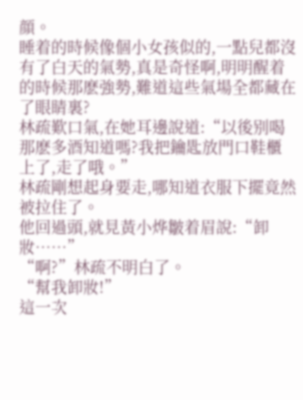顔。
睡着的時候像個小女孩似的,一點兒都沒有了白天的氣勢,真是奇怪啊,明明醒着的時候那麽強勢,難道這些氣場全都藏在了眼睛裏?
林疏歎口氣,在她耳邊說道:“以後别喝那麽多酒知道嗎?我把鑰匙放門口鞋櫃上了,走了哦。”
林疏剛想起身要走,哪知道衣服下擺竟然被拉住了。
他回過頭,就見黃小烨皺着眉說:“卸妝……”
“啊?”林疏不明白了。
“幫我卸妝!”
這一次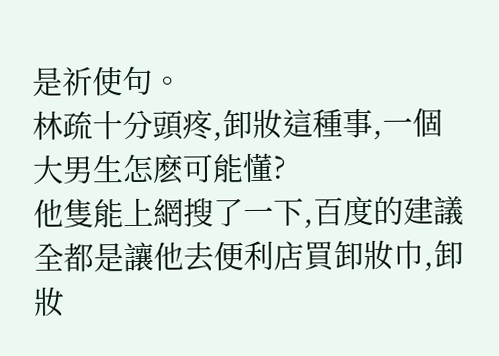是祈使句。
林疏十分頭疼,卸妝這種事,一個大男生怎麽可能懂?
他隻能上網搜了一下,百度的建議全都是讓他去便利店買卸妝巾,卸妝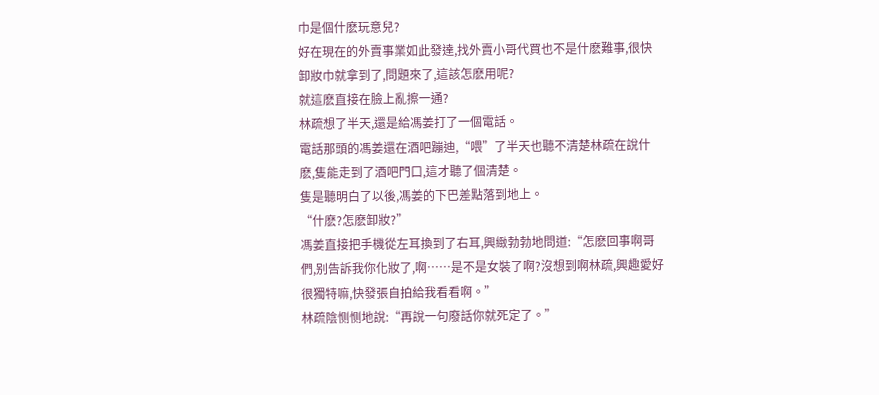巾是個什麽玩意兒?
好在現在的外賣事業如此發達,找外賣小哥代買也不是什麽難事,很快卸妝巾就拿到了,問題來了,這該怎麽用呢?
就這麽直接在臉上亂擦一通?
林疏想了半天,還是給馮姜打了一個電話。
電話那頭的馮姜還在酒吧蹦迪,“喂”了半天也聽不清楚林疏在說什麽,隻能走到了酒吧門口,這才聽了個清楚。
隻是聽明白了以後,馮姜的下巴差點落到地上。
“什麽?怎麽卸妝?”
馮姜直接把手機從左耳換到了右耳,興緻勃勃地問道:“怎麽回事啊哥們,别告訴我你化妝了,啊……是不是女裝了啊?沒想到啊林疏,興趣愛好很獨特嘛,快發張自拍給我看看啊。”
林疏陰恻恻地說:“再說一句廢話你就死定了。”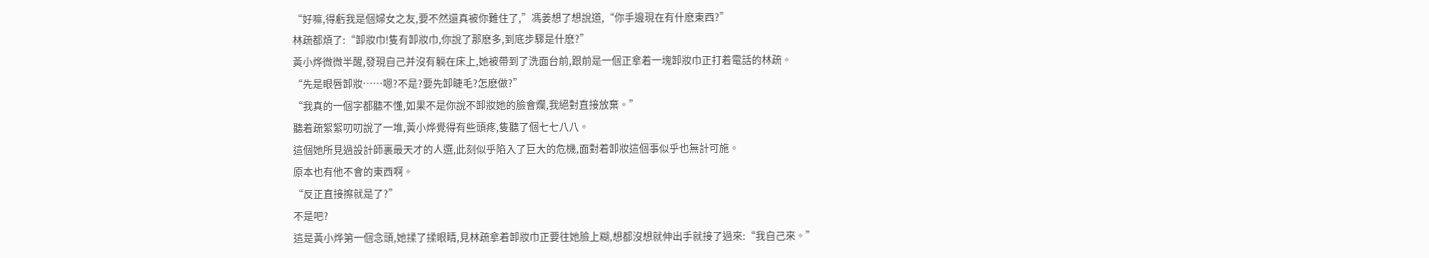“好嘛,得虧我是個婦女之友,要不然還真被你難住了,”馮姜想了想說道,“你手邊現在有什麽東西?”
林疏都煩了:“卸妝巾!隻有卸妝巾,你說了那麽多,到底步驟是什麽?”
黃小烨微微半醒,發現自己并沒有躺在床上,她被帶到了洗面台前,跟前是一個正拿着一塊卸妝巾正打着電話的林疏。
“先是眼唇卸妝……嗯?不是?要先卸睫毛?怎麽做?”
“我真的一個字都聽不懂,如果不是你說不卸妝她的臉會爛,我絕對直接放棄。”
聽着疏絮絮叨叨說了一堆,黃小烨覺得有些頭疼,隻聽了個七七八八。
這個她所見過設計師裏最天才的人選,此刻似乎陷入了巨大的危機,面對着卸妝這個事似乎也無計可施。
原本也有他不會的東西啊。
“反正直接擦就是了?”
不是吧?
這是黃小烨第一個念頭,她揉了揉眼睛,見林疏拿着卸妝巾正要往她臉上糊,想都沒想就伸出手就接了過來:“我自己來。”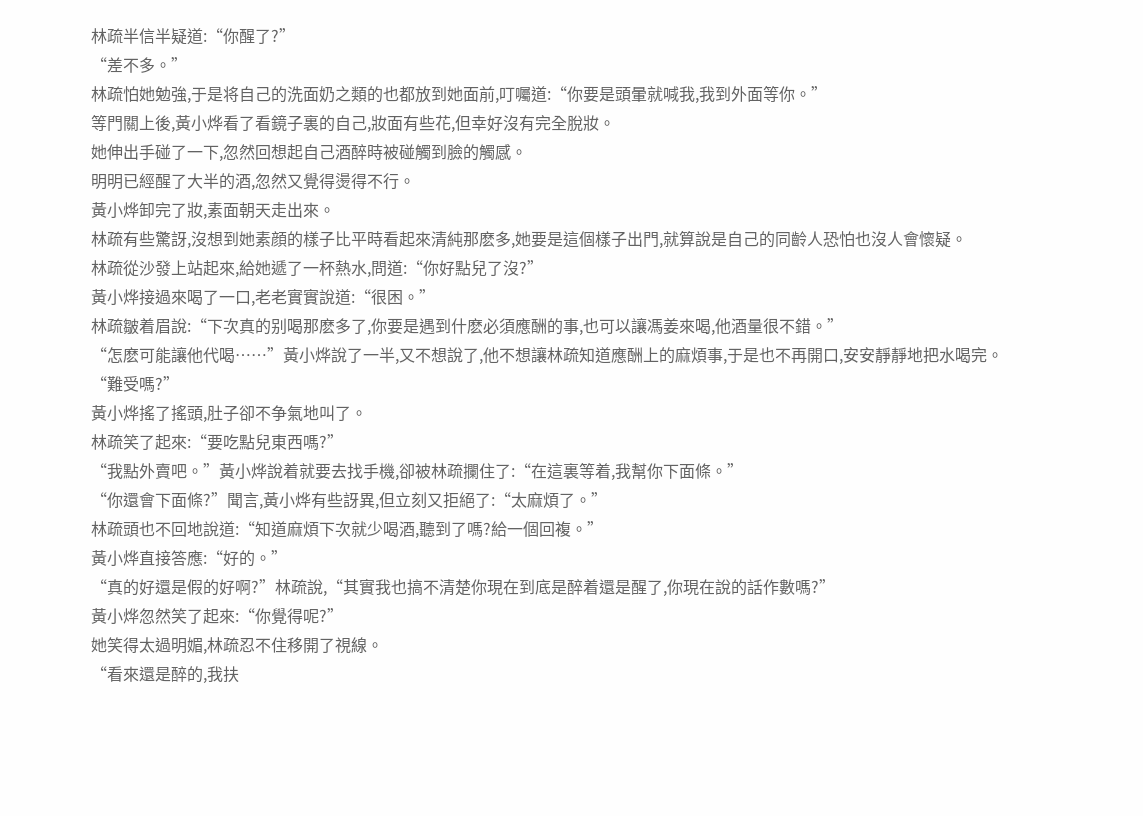林疏半信半疑道:“你醒了?”
“差不多。”
林疏怕她勉強,于是将自己的洗面奶之類的也都放到她面前,叮囑道:“你要是頭暈就喊我,我到外面等你。”
等門關上後,黃小烨看了看鏡子裏的自己,妝面有些花,但幸好沒有完全脫妝。
她伸出手碰了一下,忽然回想起自己酒醉時被碰觸到臉的觸感。
明明已經醒了大半的酒,忽然又覺得燙得不行。
黃小烨卸完了妝,素面朝天走出來。
林疏有些驚訝,沒想到她素顔的樣子比平時看起來清純那麽多,她要是這個樣子出門,就算說是自己的同齡人恐怕也沒人會懷疑。
林疏從沙發上站起來,給她遞了一杯熱水,問道:“你好點兒了沒?”
黃小烨接過來喝了一口,老老實實說道:“很困。”
林疏皺着眉說:“下次真的别喝那麽多了,你要是遇到什麽必須應酬的事,也可以讓馮姜來喝,他酒量很不錯。”
“怎麽可能讓他代喝……”黃小烨說了一半,又不想說了,他不想讓林疏知道應酬上的麻煩事,于是也不再開口,安安靜靜地把水喝完。
“難受嗎?”
黃小烨搖了搖頭,肚子卻不争氣地叫了。
林疏笑了起來:“要吃點兒東西嗎?”
“我點外賣吧。”黃小烨說着就要去找手機,卻被林疏攔住了:“在這裏等着,我幫你下面條。”
“你還會下面條?”聞言,黃小烨有些訝異,但立刻又拒絕了:“太麻煩了。”
林疏頭也不回地說道:“知道麻煩下次就少喝酒,聽到了嗎?給一個回複。”
黃小烨直接答應:“好的。”
“真的好還是假的好啊?”林疏說,“其實我也搞不清楚你現在到底是醉着還是醒了,你現在說的話作數嗎?”
黃小烨忽然笑了起來:“你覺得呢?”
她笑得太過明媚,林疏忍不住移開了視線。
“看來還是醉的,我扶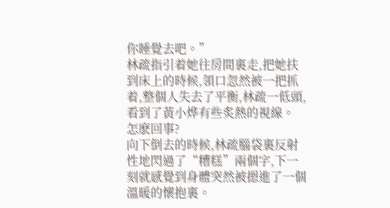你睡覺去吧。”
林疏指引着她往房間裏走,把她扶到床上的時候,領口忽然被一把抓着,整個人失去了平衡,林疏一低頭,看到了黃小烨有些炙熱的視線。
怎麽回事?
向下倒去的時候,林疏腦袋裏反射性地閃過了“糟糕”兩個字,下一刻就感覺到身體突然被摁進了一個溫暖的懷抱裏。